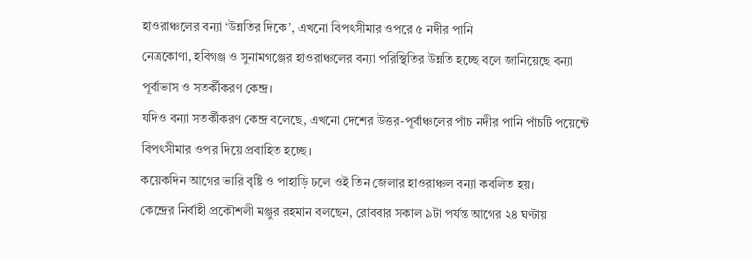হাওরাঞ্চলের বন্যা ‘উন্নতির দিকে’, এখনো বিপৎসীমার ওপরে ৫ নদীর পানি
নেত্রকোণা, হবিগঞ্জ ও সুনামগঞ্জের হাওরাঞ্চলের বন্যা পরিস্থিতির উন্নতি হচ্ছে বলে জানিয়েছে বন্যা পূর্বাভাস ও সতর্কীকরণ কেন্দ্র।
যদিও বন্যা সতর্কীকরণ কেন্দ্র বলেছে, এখনো দেশের উত্তর-পূর্বাঞ্চলের পাঁচ নদীর পানি পাঁচটি পয়েন্টে বিপৎসীমার ওপর দিয়ে প্রবাহিত হচ্ছে।
কয়েকদিন আগের ভারি বৃষ্টি ও পাহাড়ি ঢলে ওই তিন জেলার হাওরাঞ্চল বন্যা কবলিত হয়।
কেন্দ্রের নির্বাহী প্রকৌশলী মঞ্জুর রহমান বলছেন, রোববার সকাল ৯টা পর্যন্ত আগের ২৪ ঘণ্টায়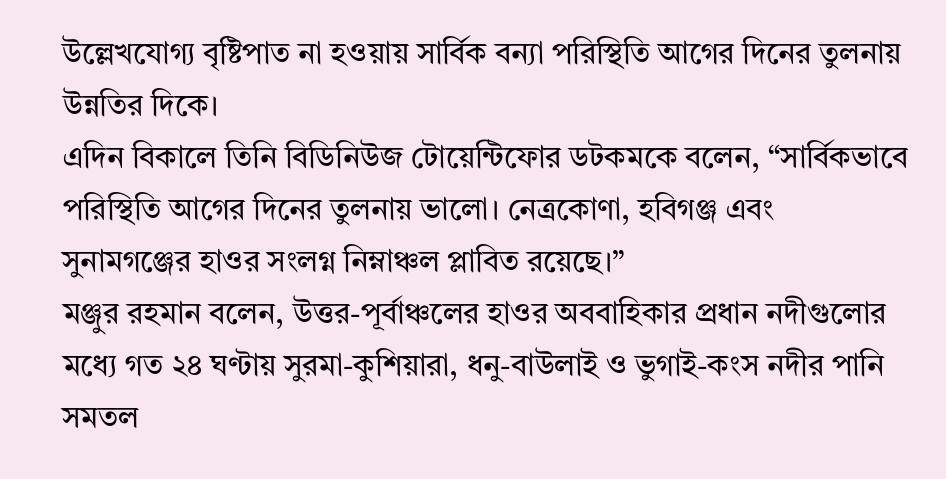উল্লেখযোগ্য বৃষ্টিপাত না হওয়ায় সার্বিক বন্যা পরিস্থিতি আগের দিনের তুলনায় উন্নতির দিকে।
এদিন বিকালে তিনি বিডিনিউজ টোয়েন্টিফোর ডটকমকে বলেন, “সার্বিকভাবে পরিস্থিতি আগের দিনের তুলনায় ভালো। নেত্রকোণা, হবিগঞ্জ এবং সুনামগঞ্জের হাওর সংলগ্ন নিম্নাঞ্চল প্লাবিত রয়েছে।”
মঞ্জুর রহমান বলেন, উত্তর-পূর্বাঞ্চলের হাওর অববাহিকার প্রধান নদীগুলোর মধ্যে গত ২৪ ঘণ্টায় সুরমা-কুশিয়ারা, ধনু-বাউলাই ও ভুগাই-কংস নদীর পানি সমতল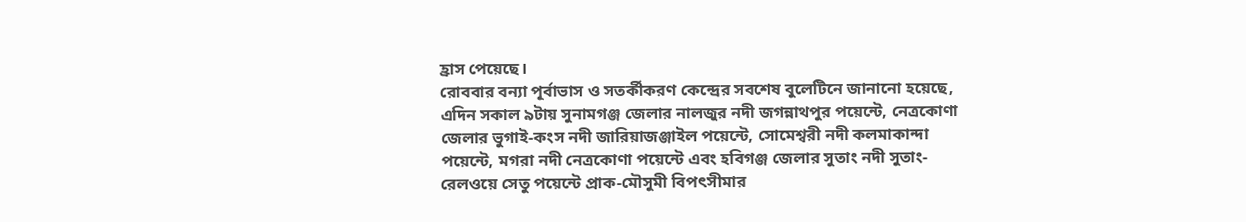হ্রাস পেয়েছে।
রোববার বন্যা পূর্বাভাস ও সতর্কীকরণ কেন্দ্রের সবশেষ বুলেটিনে জানানো হয়েছে, এদিন সকাল ৯টায় সুনামগঞ্জ জেলার নালজুর নদী জগন্নাথপুর পয়েন্টে, নেত্রকোণা জেলার ভুগাই-কংস নদী জারিয়াজঞ্জাইল পয়েন্টে, সোমেশ্বরী নদী কলমাকান্দা পয়েন্টে, মগরা নদী নেত্রকোণা পয়েন্টে এবং হবিগঞ্জ জেলার সুতাং নদী সুতাং-রেলওয়ে সেতু পয়েন্টে প্রাক-মৌসুমী বিপৎসীমার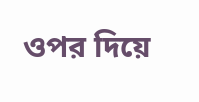ওপর দিয়ে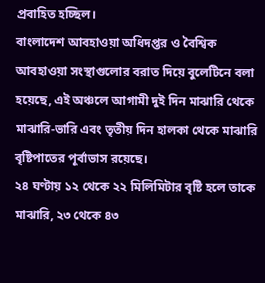প্রবাহিত হচ্ছিল।
বাংলাদেশ আবহাওয়া অধিদপ্তর ও বৈশ্বিক আবহাওয়া সংস্থাগুলোর বরাত দিয়ে বুলেটিনে বলা হয়েছে, এই অঞ্চলে আগামী দুই দিন মাঝারি থেকে মাঝারি-ভারি এবং তৃতীয় দিন হালকা থেকে মাঝারি বৃষ্টিপাতের পূর্বাভাস রয়েছে।
২৪ ঘণ্টায় ১২ থেকে ২২ মিলিমিটার বৃষ্টি হলে তাকে মাঝারি, ২৩ থেকে ৪৩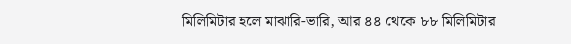মিলিমিটার হলে মাঝারি-ভারি, আর ৪৪ থেকে ৮৮ মিলিমিটার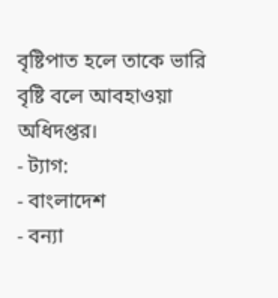বৃষ্টিপাত হলে তাকে ভারি বৃষ্টি বলে আবহাওয়া অধিদপ্তর।
- ট্যাগ:
- বাংলাদেশ
- বন্যা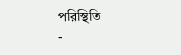পরিস্থিতি
-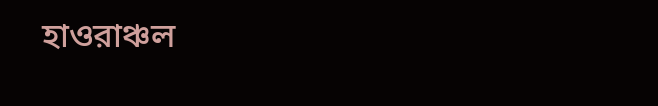হাওরাঞ্চল